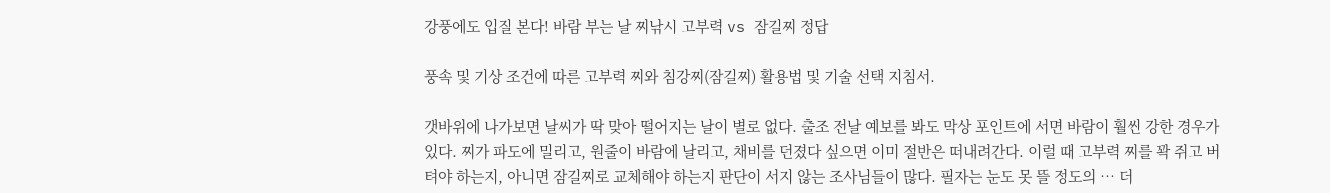강풍에도 입질 본다! 바람 부는 날 찌낚시 고부력 vs 잠길찌 정답

풍속 및 기상 조건에 따른 고부력 찌와 침강찌(잠길찌) 활용법 및 기술 선택 지침서.

갯바위에 나가보면 날씨가 딱 맞아 떨어지는 날이 별로 없다. 출조 전날 예보를 봐도 막상 포인트에 서면 바람이 훨씬 강한 경우가 있다. 찌가 파도에 밀리고, 원줄이 바람에 날리고, 채비를 던졌다 싶으면 이미 절반은 떠내려간다. 이럴 때 고부력 찌를 꽉 쥐고 버텨야 하는지, 아니면 잠길찌로 교체해야 하는지 판단이 서지 않는 조사님들이 많다. 필자는 눈도 못 뜰 정도의 … 더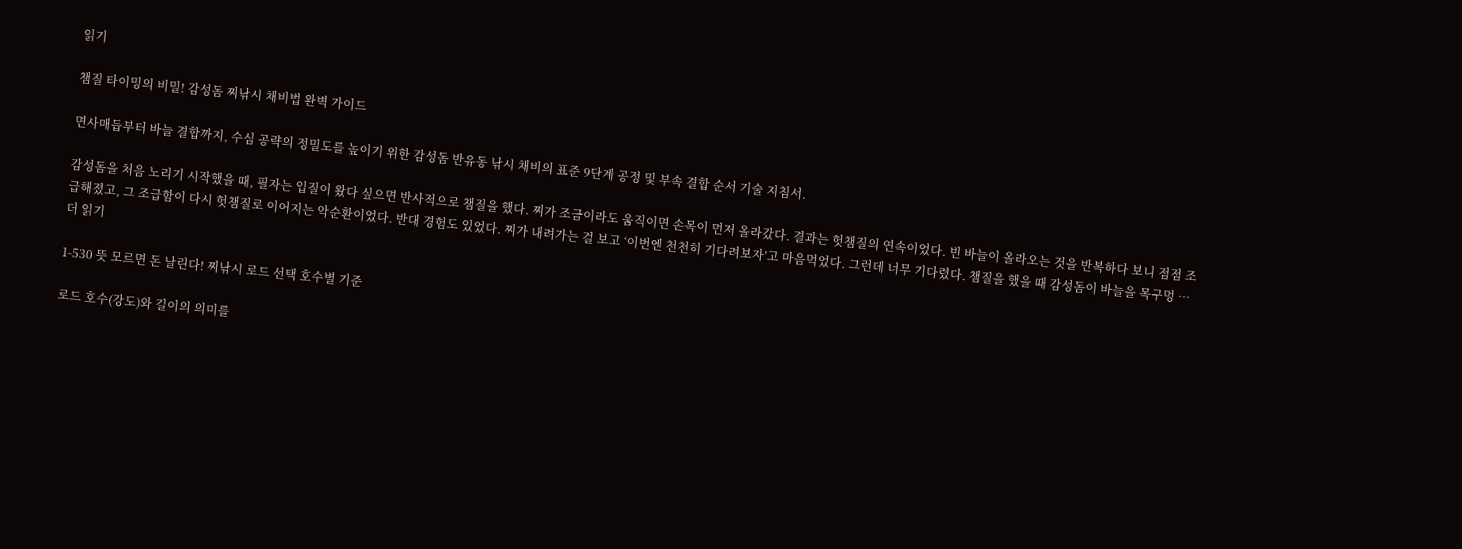읽기

챔질 타이밍의 비밀! 감성돔 찌낚시 채비법 완벽 가이드

면사매듭부터 바늘 결합까지, 수심 공략의 정밀도를 높이기 위한 감성돔 반유동 낚시 채비의 표준 9단계 공정 및 부속 결합 순서 기술 지침서.

감성돔을 처음 노리기 시작했을 때, 필자는 입질이 왔다 싶으면 반사적으로 챔질을 했다. 찌가 조금이라도 움직이면 손목이 먼저 올라갔다. 결과는 헛챔질의 연속이었다. 빈 바늘이 올라오는 것을 반복하다 보니 점점 조급해졌고, 그 조급함이 다시 헛챔질로 이어지는 악순환이었다. 반대 경험도 있었다. 찌가 내려가는 걸 보고 ‘이번엔 천천히 기다려보자’고 마음먹었다. 그런데 너무 기다렸다. 챔질을 했을 때 감성돔이 바늘을 목구멍 … 더 읽기

1-530 뜻 모르면 돈 날린다! 찌낚시 로드 선택 호수별 기준

로드 호수(강도)와 길이의 의미를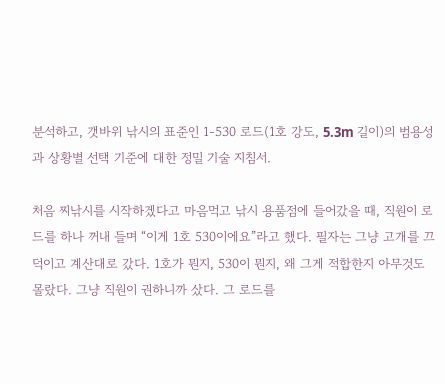분석하고, 갯바위 낚시의 표준인 1-530 로드(1호 강도, 5.3m 길이)의 범용성과 상황별 선택 기준에 대한 정밀 기술 지침서.

처음 찌낚시를 시작하겠다고 마음먹고 낚시 용품점에 들어갔을 때, 직원이 로드를 하나 꺼내 들며 “이게 1호 530이에요”라고 했다. 필자는 그냥 고개를 끄덕이고 계산대로 갔다. 1호가 뭔지, 530이 뭔지, 왜 그게 적합한지 아무것도 몰랐다. 그냥 직원이 권하니까 샀다. 그 로드를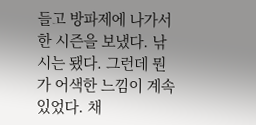들고 방파제에 나가서 한 시즌을 보냈다. 낚시는 됐다. 그런데 뭔가 어색한 느낌이 계속 있었다. 채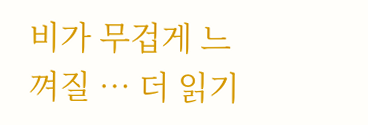비가 무겁게 느껴질 … 더 읽기